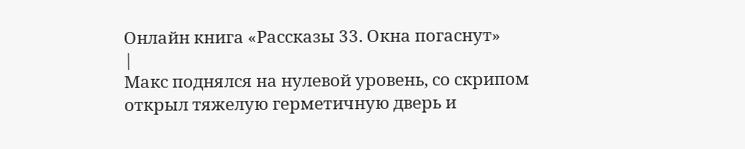Онлайн книга «Рассказы 33. Окна погаснут»
|
Макс поднялся на нулевой уровень, со скрипом открыл тяжелую герметичную дверь и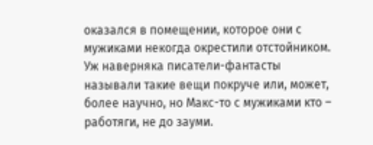оказался в помещении, которое они с мужиками некогда окрестили отстойником. Уж наверняка писатели-фантасты называли такие вещи покруче или, может, более научно, но Макс-то с мужиками кто – работяги, не до зауми.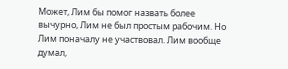Может, Лим бы помог назвать более вычурно, Лим не был простым рабочим. Но Лим поначалу не участвовал. Лим вообще думал,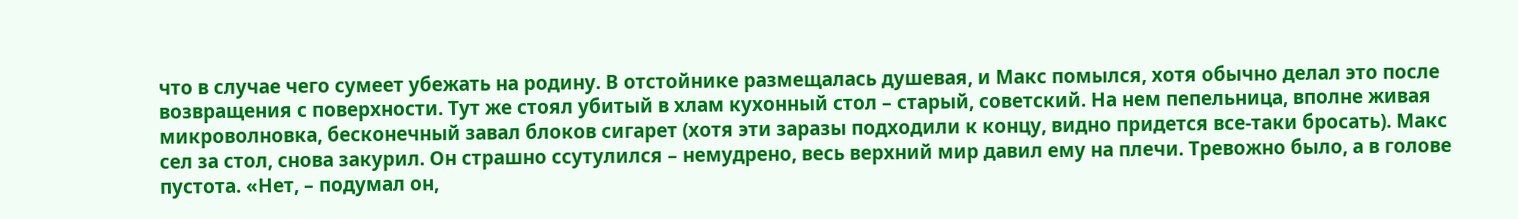что в случае чего сумеет убежать на родину. В отстойнике размещалась душевая, и Макс помылся, хотя обычно делал это после возвращения с поверхности. Тут же стоял убитый в хлам кухонный стол – старый, советский. На нем пепельница, вполне живая микроволновка, бесконечный завал блоков сигарет (хотя эти заразы подходили к концу, видно придется все-таки бросать). Макс сел за стол, снова закурил. Он страшно ссутулился – немудрено, весь верхний мир давил ему на плечи. Тревожно было, а в голове пустота. «Нет, – подумал он,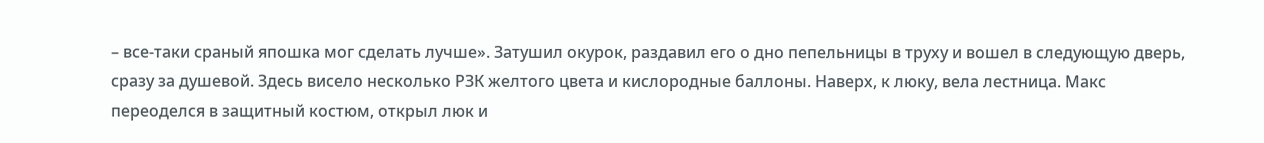– все-таки сраный япошка мог сделать лучше». Затушил окурок, раздавил его о дно пепельницы в труху и вошел в следующую дверь, сразу за душевой. Здесь висело несколько РЗК желтого цвета и кислородные баллоны. Наверх, к люку, вела лестница. Макс переоделся в защитный костюм, открыл люк и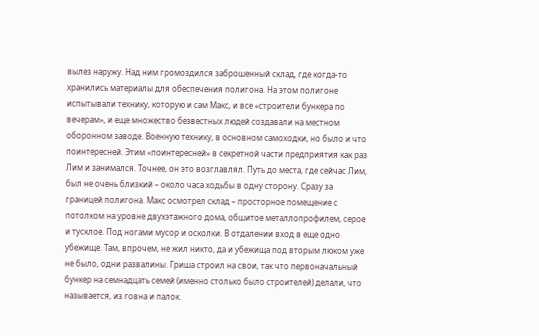вылез наружу. Над ним громоздился заброшенный склад, где когда-то хранились материалы для обеспечения полигона. На этом полигоне испытывали технику, которую и сам Макс, и все «строители бункера по вечерам», и еще множество безвестных людей создавали на местном оборонном заводе. Военную технику, в основном самоходки, но было и что поинтересней. Этим «поинтересней» в секретной части предприятия как раз Лим и занимался. Точнее, он это возглавлял. Путь до места, где сейчас Лим, был не очень близкий – около часа ходьбы в одну сторону. Сразу за границей полигона. Макс осмотрел склад – просторное помещение с потолком на уровне двухэтажного дома, обшитое металлопрофилем, серое и тусклое. Под ногами мусор и осколки. В отдалении вход в еще одно убежище. Там, впрочем, не жил никто, да и убежища под вторым люком уже не было, одни развалины. Гриша строил на свои, так что первоначальный бункер на семнадцать семей (именно столько было строителей) делали, что называется, из говна и палок.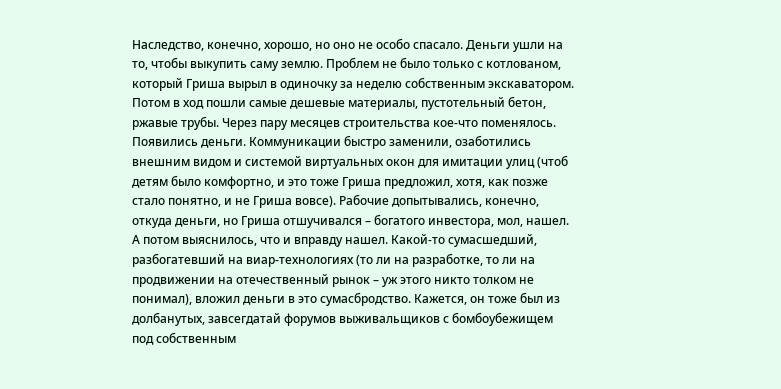Наследство, конечно, хорошо, но оно не особо спасало. Деньги ушли на то, чтобы выкупить саму землю. Проблем не было только с котлованом, который Гриша вырыл в одиночку за неделю собственным экскаватором. Потом в ход пошли самые дешевые материалы, пустотельный бетон, ржавые трубы. Через пару месяцев строительства кое-что поменялось. Появились деньги. Коммуникации быстро заменили, озаботились внешним видом и системой виртуальных окон для имитации улиц (чтоб детям было комфортно, и это тоже Гриша предложил, хотя, как позже стало понятно, и не Гриша вовсе). Рабочие допытывались, конечно, откуда деньги, но Гриша отшучивался – богатого инвестора, мол, нашел. А потом выяснилось, что и вправду нашел. Какой-то сумасшедший, разбогатевший на виар-технологиях (то ли на разработке, то ли на продвижении на отечественный рынок – уж этого никто толком не понимал), вложил деньги в это сумасбродство. Кажется, он тоже был из долбанутых, завсегдатай форумов выживальщиков с бомбоубежищем под собственным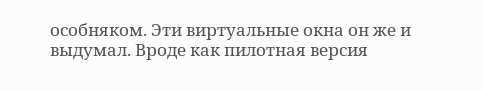особняком. Эти виртуальные окна он же и выдумал. Вроде как пилотная версия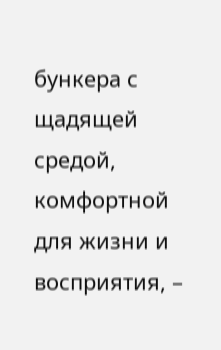бункера с щадящей средой, комфортной для жизни и восприятия, –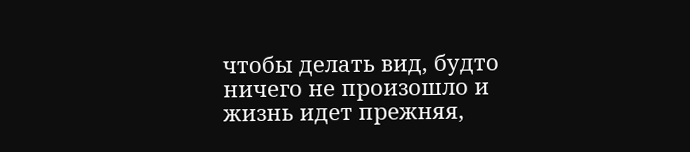чтобы делать вид, будто ничего не произошло и жизнь идет прежняя,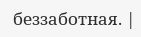беззаботная. |